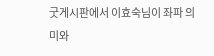굿게시판에서 이효숙님이 좌파 의미와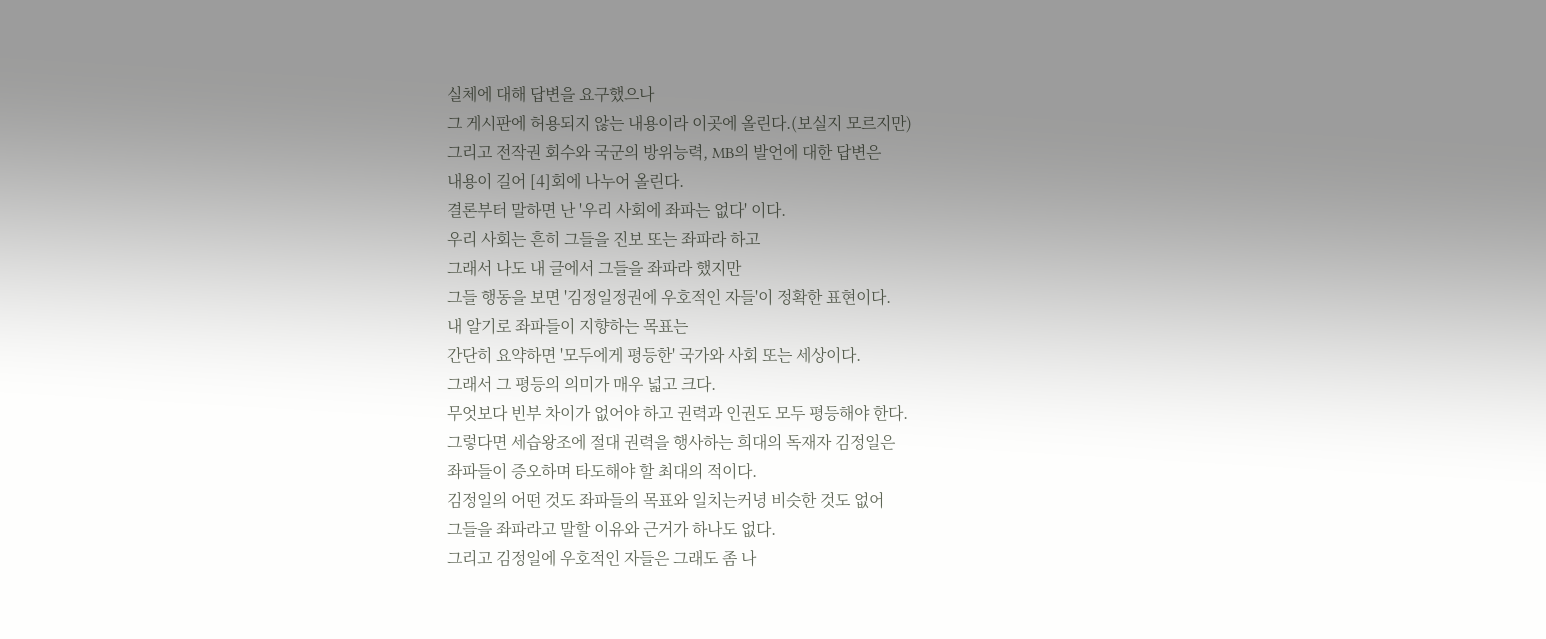실체에 대해 답변을 요구했으나
그 게시판에 허용되지 않는 내용이라 이곳에 올린다.(보실지 모르지만)
그리고 전작권 회수와 국군의 방위능력, MB의 발언에 대한 답변은
내용이 길어 [4]회에 나누어 올린다.
결론부터 말하면 난 '우리 사회에 좌파는 없다' 이다.
우리 사회는 흔히 그들을 진보 또는 좌파라 하고
그래서 나도 내 글에서 그들을 좌파라 했지만
그들 행동을 보면 '김정일정권에 우호적인 자들'이 정확한 표현이다.
내 알기로 좌파들이 지향하는 목표는
간단히 요약하면 '모두에게 평등한' 국가와 사회 또는 세상이다.
그래서 그 평등의 의미가 매우 넓고 크다.
무엇보다 빈부 차이가 없어야 하고 권력과 인권도 모두 평등해야 한다.
그렇다면 세습왕조에 절대 권력을 행사하는 희대의 독재자 김정일은
좌파들이 증오하며 타도해야 할 최대의 적이다.
김정일의 어떤 것도 좌파들의 목표와 일치는커녕 비슷한 것도 없어
그들을 좌파라고 말할 이유와 근거가 하나도 없다.
그리고 김정일에 우호적인 자들은 그래도 좀 나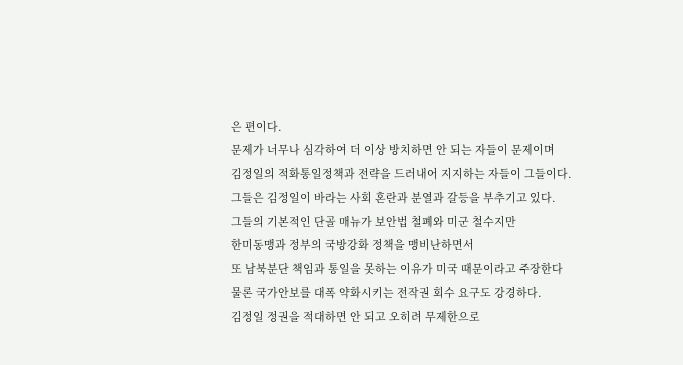은 편이다.
문제가 너무나 심각하여 더 이상 방치하면 안 되는 자들이 문제이며
김정일의 적화통일정책과 전략을 드러내어 지지하는 자들이 그들이다.
그들은 김정일이 바라는 사회 혼란과 분열과 갈등을 부추기고 있다.
그들의 기본적인 단골 매뉴가 보안법 철폐와 미군 철수지만
한미동맹과 정부의 국방강화 정책을 맹비난하면서
또 남북분단 책임과 통일을 못하는 이유가 미국 때문이라고 주장한다
물론 국가안보를 대폭 약화시키는 전작권 회수 요구도 강경하다.
김정일 정권을 적대하면 안 되고 오히려 무제한으로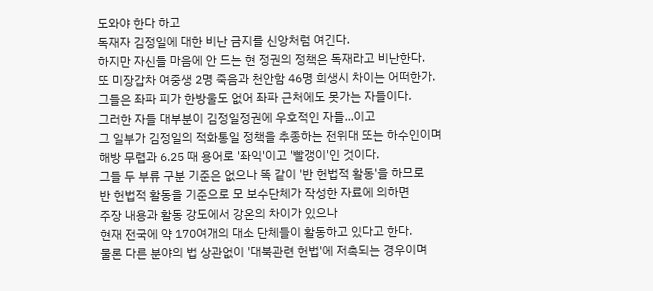도와야 한다 하고
독재자 김정일에 대한 비난 금지를 신앙처럼 여긴다.
하지만 자신들 마음에 안 드는 현 정권의 정책은 독재라고 비난한다.
또 미장갑차 여중생 2명 죽음과 천안함 46명 희생시 차이는 어떠한가.
그들은 좌파 피가 한방울도 없어 좌파 근처에도 못가는 자들이다.
그러한 자들 대부분이 김정일정권에 우호적인 자들...이고
그 일부가 김정일의 적화통일 정책을 추종하는 전위대 또는 하수인이며
해방 무렵과 6.25 때 용어로 '좌익'이고 '빨갱이'인 것이다.
그들 두 부류 구분 기준은 없으나 똑 같이 '반 헌법적 활동'을 하므로
반 헌법적 활동을 기준으로 모 보수단체가 작성한 자료에 의하면
주장 내용과 활동 강도에서 강온의 차이가 있으나
현재 전국에 약 170여개의 대소 단체들이 활동하고 있다고 한다.
물론 다른 분야의 법 상관없이 '대북관련 헌법'에 저촉되는 경우이며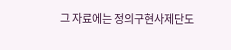그 자료에는 정의구현사제단도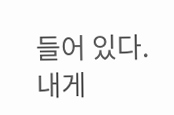들어 있다.
내게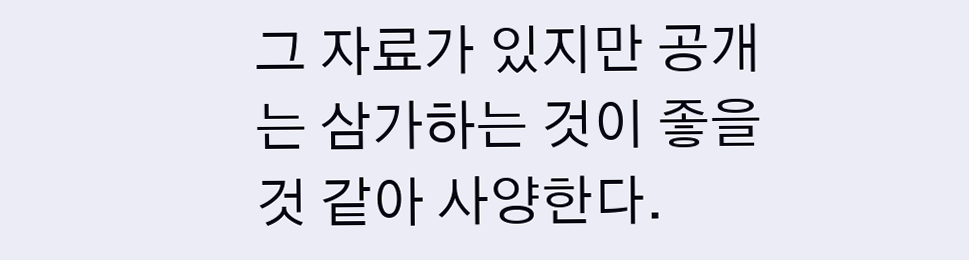그 자료가 있지만 공개는 삼가하는 것이 좋을 것 같아 사양한다.